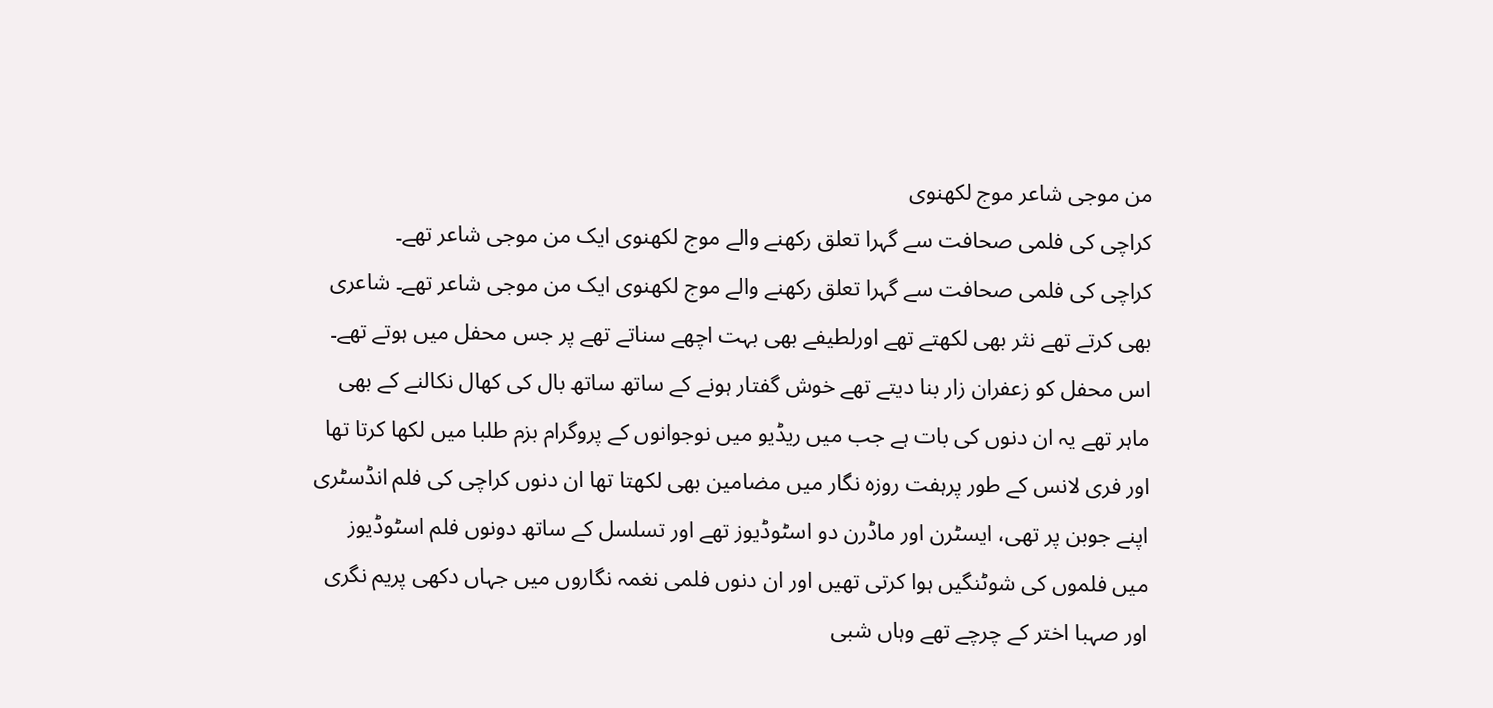من موجی شاعر موج لکھنوی
کراچی کی فلمی صحافت سے گہرا تعلق رکھنے والے موج لکھنوی ایک من موجی شاعر تھے۔
کراچی کی فلمی صحافت سے گہرا تعلق رکھنے والے موج لکھنوی ایک من موجی شاعر تھے۔ شاعری بھی کرتے تھے نثر بھی لکھتے تھے اورلطیفے بھی بہت اچھے سناتے تھے پر جس محفل میں ہوتے تھے۔
اس محفل کو زعفران زار بنا دیتے تھے خوش گفتار ہونے کے ساتھ ساتھ بال کی کھال نکالنے کے بھی ماہر تھے یہ ان دنوں کی بات ہے جب میں ریڈیو میں نوجوانوں کے پروگرام بزم طلبا میں لکھا کرتا تھا اور فری لانس کے طور پرہفت روزہ نگار میں مضامین بھی لکھتا تھا ان دنوں کراچی کی فلم انڈسٹری اپنے جوبن پر تھی، ایسٹرن اور ماڈرن دو اسٹوڈیوز تھے اور تسلسل کے ساتھ دونوں فلم اسٹوڈیوز میں فلموں کی شوٹنگیں ہوا کرتی تھیں اور ان دنوں فلمی نغمہ نگاروں میں جہاں دکھی پریم نگری اور صہبا اختر کے چرچے تھے وہاں شبی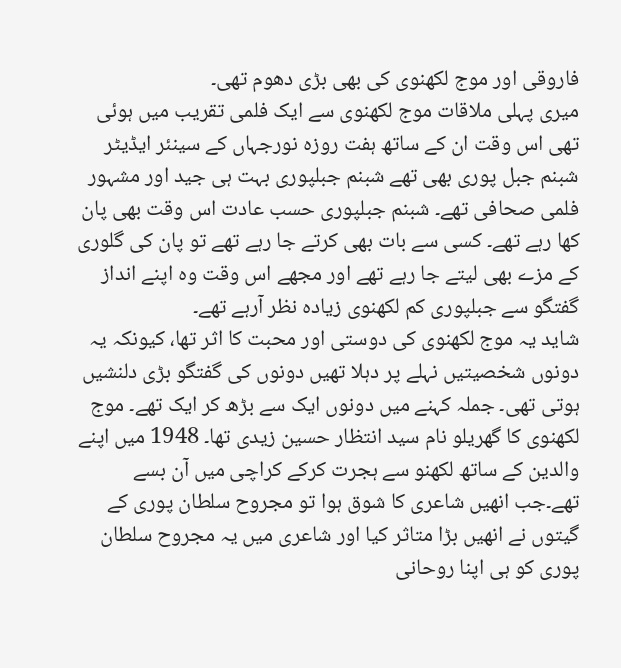فاروقی اور موج لکھنوی کی بھی بڑی دھوم تھی۔
میری پہلی ملاقات موج لکھنوی سے ایک فلمی تقریب میں ہوئی تھی اس وقت ان کے ساتھ ہفت روزہ نورجہاں کے سینئر ایڈیٹر شبنم جبل پوری بھی تھے شبنم جبلپوری بہت ہی جید اور مشہور فلمی صحافی تھے۔ شبنم جبلپوری حسب عادت اس وقت بھی پان کھا رہے تھے۔ کسی سے بات بھی کرتے جا رہے تھے تو پان کی گلوری کے مزے بھی لیتے جا رہے تھے اور مجھے اس وقت وہ اپنے انداز گفتگو سے جبلپوری کم لکھنوی زیادہ نظر آرہے تھے۔
شاید یہ موج لکھنوی کی دوستی اور محبت کا اثر تھا، کیونکہ یہ دونوں شخصیتیں نہلے پر دہلا تھیں دونوں کی گفتگو بڑی دلنشیں ہوتی تھی۔ جملہ کہنے میں دونوں ایک سے بڑھ کر ایک تھے۔ موج لکھنوی کا گھریلو نام سید انتظار حسین زیدی تھا۔ 1948 میں اپنے والدین کے ساتھ لکھنو سے ہجرت کرکے کراچی میں آن بسے تھے۔جب انھیں شاعری کا شوق ہوا تو مجروح سلطان پوری کے گیتوں نے انھیں بڑا متاثر کیا اور شاعری میں یہ مجروح سلطان پوری کو ہی اپنا روحانی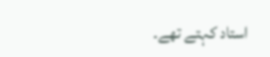استاد کہتے تھے۔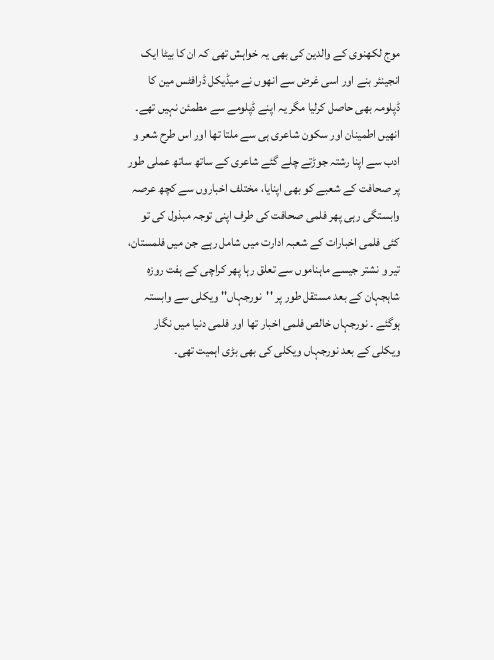موج لکھنوی کے والدین کی بھی یہ خواہش تھی کہ ان کا بیٹا ایک انجینئر بنے اور اسی غرض سے انھوں نے میڈیکل ڈرافٹس مین کا ڈپلومہ بھی حاصل کرلیا مگر یہ اپنے ڈپلومے سے مطمئن نہیں تھے۔
انھیں اطمینان اور سکون شاعری ہی سے ملتا تھا اور اس طرح شعر و ادب سے اپنا رشتہ جوڑتے چلے گئے شاعری کے ساتھ ساتھ عملی طور پر صحافت کے شعبے کو بھی اپنایا، مختلف اخباروں سے کچھ عرصہ وابستگی رہی پھر فلمی صحافت کی طرف اپنی توجہ مبذول کی تو کئی فلمی اخبارات کے شعبہ ادارت میں شامل رہے جن میں فلمستان، تیر و نشتر جیسے ماہناموں سے تعلق رہا پھر کراچی کے ہفت روزہ شاہجہان کے بعد مستقل طور پر ''نورجہاں'' ویکلی سے وابستہ ہوگئے ۔ نورجہاں خالص فلمی اخبار تھا اور فلمی دنیا میں نگار ویکلی کے بعد نورجہاں ویکلی کی بھی بڑی اہمیت تھی۔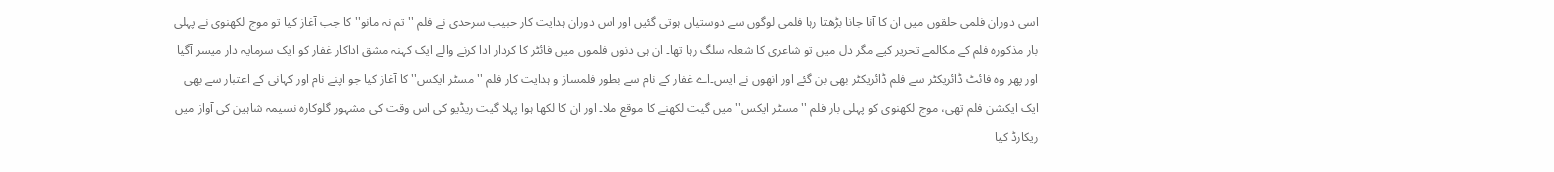اسی دوران فلمی حلقوں میں ان کا آنا جانا بڑھتا رہا فلمی لوگوں سے دوستیاں ہوتی گئیں اور اس دوران ہدایت کار حبیب سرحدی نے فلم ''تم نہ مانو'' کا جب آغاز کیا تو موج لکھنوی نے پہلی بار مذکورہ فلم کے مکالمے تحریر کیے مگر دل میں تو شاعری کا شعلہ سلگ رہا تھا۔ ان ہی دنوں فلموں میں فائٹر کا کردار ادا کرنے والے ایک کہنہ مشق اداکار غفار کو ایک سرمایہ دار میسر آگیا اور پھر وہ فائٹ ڈائریکٹر سے فلم ڈائریکٹر بھی بن گئے اور انھوں نے ایس۔اے غفار کے نام سے بطور فلمساز و ہدایت کار فلم ''مسٹر ایکس'' کا آغاز کیا جو اپنے نام اور کہانی کے اعتبار سے بھی ایک ایکشن فلم تھی، موج لکھنوی کو پہلی بار فلم ''مسٹر ایکس'' میں گیت لکھنے کا موقع ملا۔ اور ان کا لکھا ہوا پہلا گیت ریڈیو کی اس وقت کی مشہور گلوکارہ نسیمہ شاہین کی آواز میں ریکارڈ کیا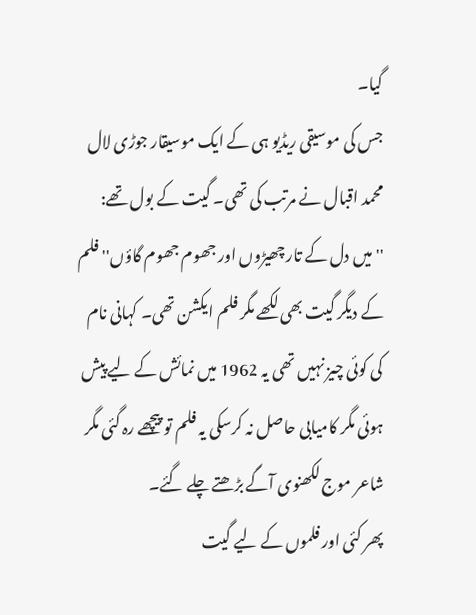گیا۔
جس کی موسیقی ریڈیو ہی کے ایک موسیقار جوڑی لال محمد اقبال نے مرتب کی تھی۔ گیت کے بول تھے: ''میں دل کے تار چھیڑوں اور جھوم جھوم گاؤں'' فلم کے دیگر گیت بھی لکھے مگر فلم ایکشن تھی۔ کہانی نام کی کوئی چیز نہیں تھی یہ 1962 میں نمائش کے لیے پیش ہوئی مگر کامیابی حاصل نہ کرسکی یہ فلم تو پیچھے رہ گئی مگر شاعر موج لکھنوی آگے بڑھتے چلے گئے۔
پھر کئی اور فلموں کے لیے گیت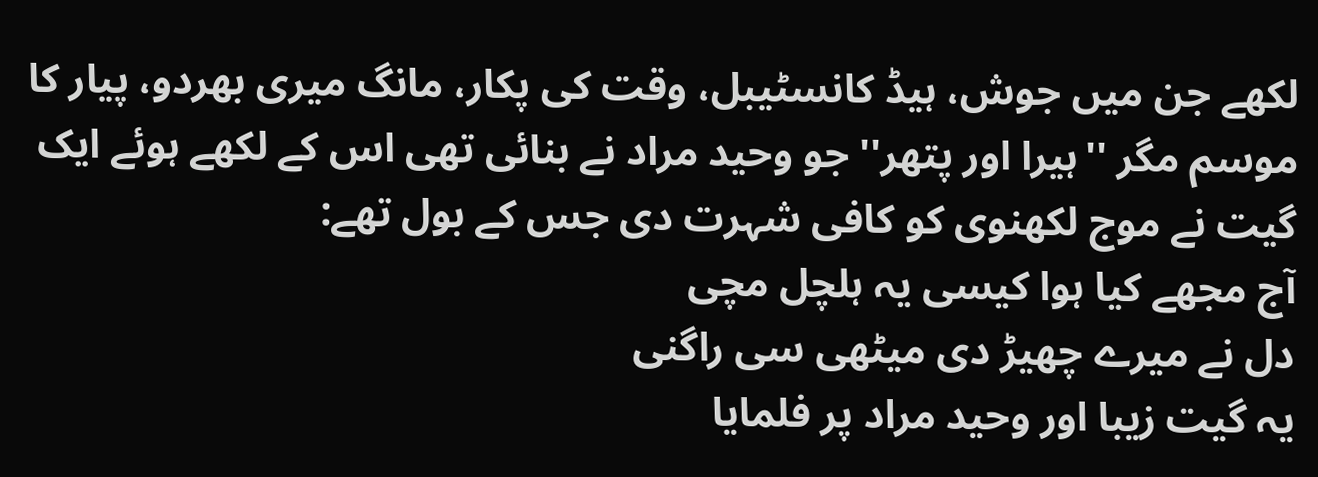لکھے جن میں جوش، ہیڈ کانسٹیبل، وقت کی پکار، مانگ میری بھردو، پیار کا موسم مگر ''ہیرا اور پتھر'' جو وحید مراد نے بنائی تھی اس کے لکھے ہوئے ایک گیت نے موج لکھنوی کو کافی شہرت دی جس کے بول تھے:
آج مجھے کیا ہوا کیسی یہ ہلچل مچی
دل نے میرے چھیڑ دی میٹھی سی راگنی
یہ گیت زیبا اور وحید مراد پر فلمایا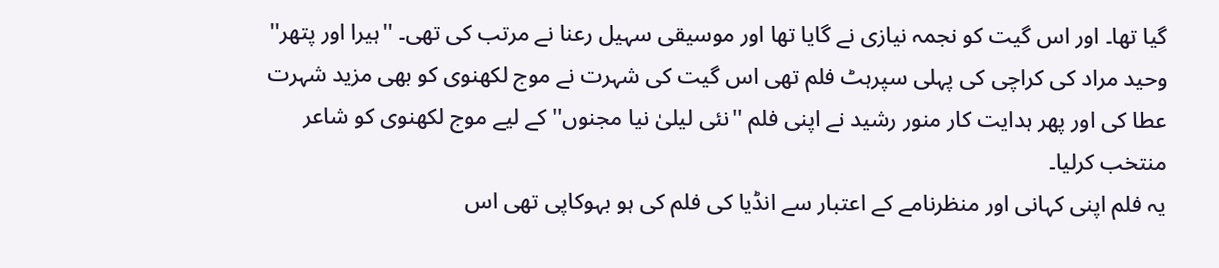گیا تھا۔ اور اس گیت کو نجمہ نیازی نے گایا تھا اور موسیقی سہیل رعنا نے مرتب کی تھی۔ ''ہیرا اور پتھر'' وحید مراد کی کراچی کی پہلی سپرہٹ فلم تھی اس گیت کی شہرت نے موج لکھنوی کو بھی مزید شہرت عطا کی اور پھر ہدایت کار منور رشید نے اپنی فلم ''نئی لیلیٰ نیا مجنوں'' کے لیے موج لکھنوی کو شاعر منتخب کرلیا۔
یہ فلم اپنی کہانی اور منظرنامے کے اعتبار سے انڈیا کی فلم کی ہو بہوکاپی تھی اس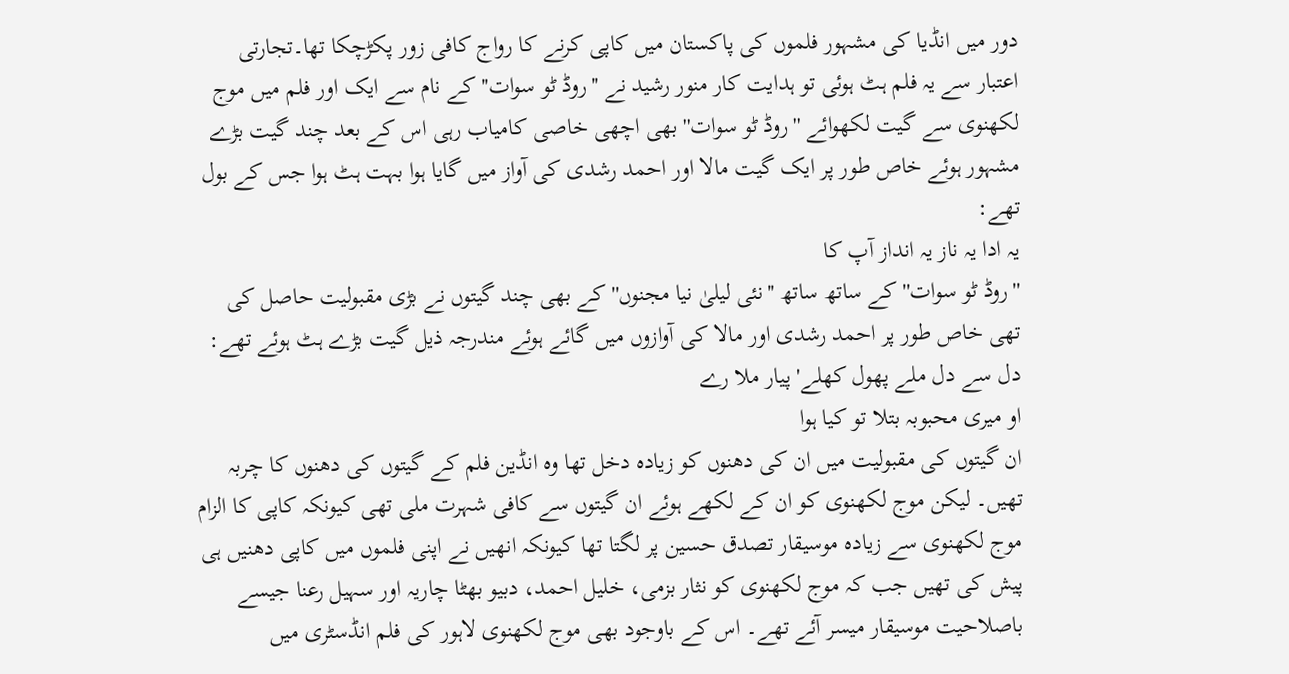دور میں انڈیا کی مشہور فلموں کی پاکستان میں کاپی کرنے کا رواج کافی زور پکڑچکا تھا۔تجارتی اعتبار سے یہ فلم ہٹ ہوئی تو ہدایت کار منور رشید نے ''روڈ ٹو سوات'' کے نام سے ایک اور فلم میں موج لکھنوی سے گیت لکھوائے ''روڈ ٹو سوات'' بھی اچھی خاصی کامیاب رہی اس کے بعد چند گیت بڑے مشہور ہوئے خاص طور پر ایک گیت مالا اور احمد رشدی کی آواز میں گایا ہوا بہت ہٹ ہوا جس کے بول تھے:
یہ ادا یہ ناز یہ انداز آپ کا
''روڈ ٹو سوات'' کے ساتھ ساتھ ''نئی لیلیٰ نیا مجنوں'' کے بھی چند گیتوں نے بڑی مقبولیت حاصل کی تھی خاص طور پر احمد رشدی اور مالا کی آوازوں میں گائے ہوئے مندرجہ ذیل گیت بڑے ہٹ ہوئے تھے:
دل سے دل ملے پھول کھلے' پیار ملا رے
او میری محبوبہ بتلا تو کیا ہوا
ان گیتوں کی مقبولیت میں ان کی دھنوں کو زیادہ دخل تھا وہ انڈین فلم کے گیتوں کی دھنوں کا چربہ تھیں۔ لیکن موج لکھنوی کو ان کے لکھے ہوئے ان گیتوں سے کافی شہرت ملی تھی کیونکہ کاپی کا الزام موج لکھنوی سے زیادہ موسیقار تصدق حسین پر لگتا تھا کیونکہ انھیں نے اپنی فلموں میں کاپی دھنیں ہی پیش کی تھیں جب کہ موج لکھنوی کو نثار بزمی، خلیل احمد، دبیو بھٹا چاریہ اور سہیل رعنا جیسے باصلاحیت موسیقار میسر آئے تھے۔ اس کے باوجود بھی موج لکھنوی لاہور کی فلم انڈسٹری میں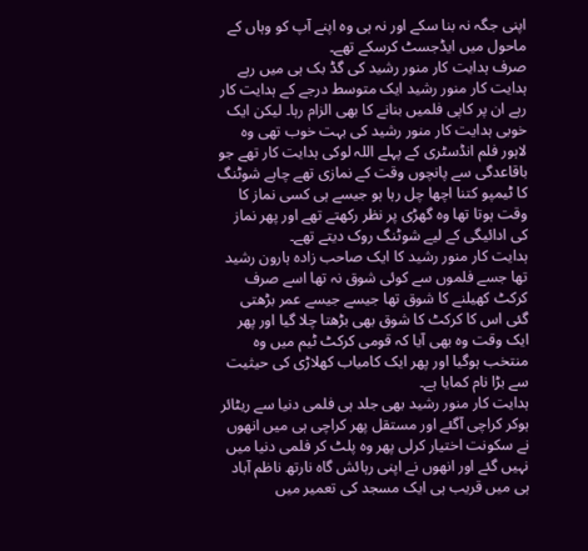اپنی جگہ نہ بنا سکے اور نہ ہی وہ اپنے آپ کو وہاں کے ماحول میں ایڈجسٹ کرسکے تھے۔
صرف ہدایت کار منور رشید کی گڈ بک ہی میں رہے ہدایت کار منور رشید ایک متوسط درجے کے ہدایت کار رہے ان پر کاپی فلمیں بنانے کا بھی الزام رہا۔ لیکن ایک خوبی ہدایت کار منور رشید کی بہت خوب تھی وہ لاہور فلم انڈسٹری کے پہلے اللہ لوکی ہدایت کار تھے جو باقاعدگی سے پانچوں وقت کے نمازی تھے چاہے شوٹنگ کا ٹیمپو کتنا اچھا چل رہا ہو جیسے ہی کسی نماز کا وقت ہوتا تھا وہ گھڑی پر نظر رکھتے تھے اور پھر نماز کی ادائیگی کے لیے شوٹنگ روک دیتے تھے۔
ہدایت کار منور رشید کا ایک صاحب زادہ ہارون رشید تھا جسے فلموں سے کوئی شوق نہ تھا اسے صرف کرکٹ کھیلنے کا شوق تھا جیسے جیسے عمر بڑھتی گئی اس کا کرکٹ کا شوق بھی بڑھتا چلا گیا اور پھر ایک وقت وہ بھی آیا کہ قومی کرکٹ ٹیم میں وہ منتخب ہوگیا اور پھر ایک کامیاب کھلاڑی کی حیثیت سے بڑا نام کمایا ہے۔
ہدایت کار منور رشید بھی جلد ہی فلمی دنیا سے ریٹائر ہوکر کراچی آگئے اور مستقل پھر کراچی ہی میں انھوں نے سکونت اختیار کرلی پھر وہ پلٹ کر فلمی دنیا میں نہیں گئے اور انھوں نے اپنی رہائش گاہ نارتھ ناظم آباد ہی میں قریب ہی ایک مسجد کی تعمیر میں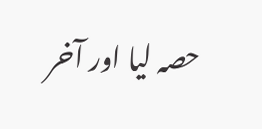حصہ لیا اور آخر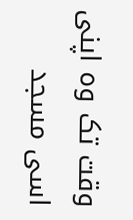وقت تک وہ اپنی اسی مسجد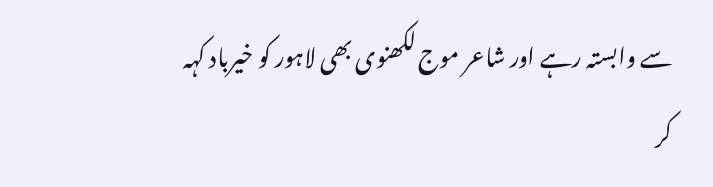سے وابستہ رہے اور شاعر موج لکھنوی بھی لاہور کو خیرباد کہہ کر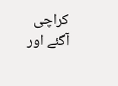کراچی آگئے اور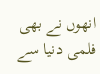انھوں نے بھی فلمی دنیا سے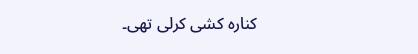کنارہ کشی کرلی تھی۔